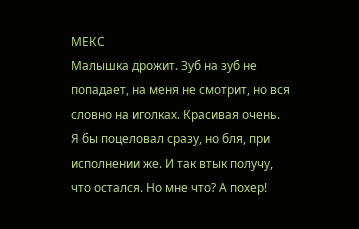МЕКС
Малышка дрожит. Зуб на зуб не попадает, на меня не смотрит, но вся словно на иголках. Красивая очень. Я бы поцеловал сразу, но бля, при исполнении же. И так втык получу, что остался. Но мне что? А похер!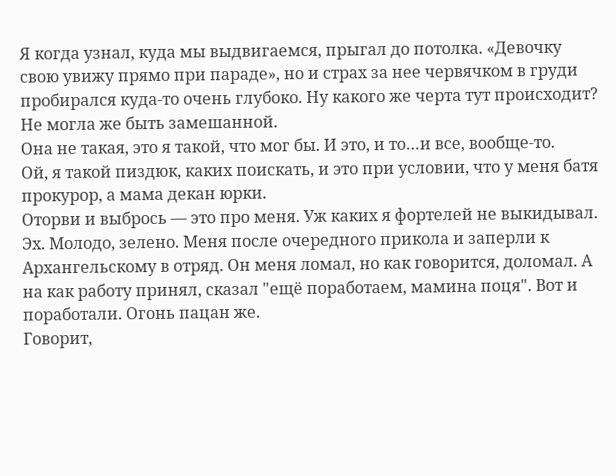Я когда узнал, куда мы выдвигаемся, прыгал до потолка. «Девочку свою увижу прямо при параде», но и страх за нее червячком в груди пробирался куда-то очень глубоко. Ну какого же черта тут происходит? Не могла же быть замешанной.
Она не такая, это я такой, что мог бы. И это, и то…и все, вообще-то.
Ой, я такой пиздюк, каких поискать, и это при условии, что у меня батя прокурор, а мама декан юрки.
Оторви и выбрось — это про меня. Уж каких я фортелей не выкидывал. Эх. Молодо, зелено. Меня после очередного прикола и заперли к Архангельскому в отряд. Он меня ломал, но как говорится, доломал. А на как работу принял, сказал "ещё поработаем, мамина поця". Вот и поработали. Огонь пацан же.
Говорит,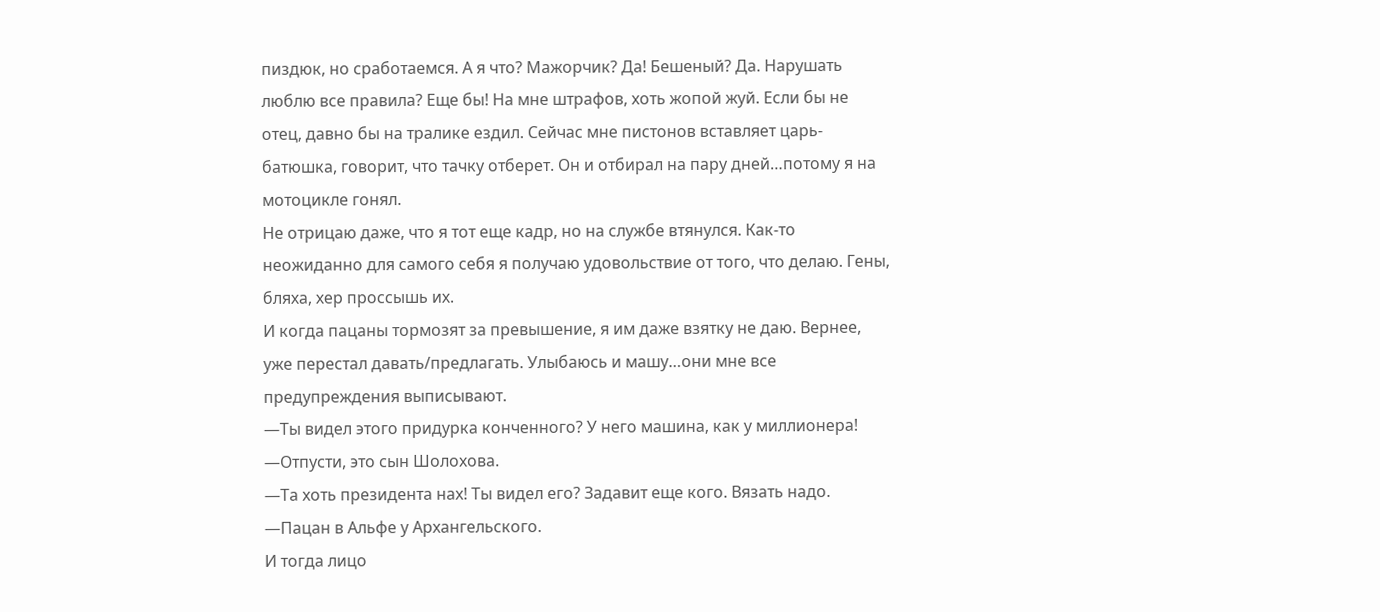пиздюк, но сработаемся. А я что? Мажорчик? Да! Бешеный? Да. Нарушать люблю все правила? Еще бы! На мне штрафов, хоть жопой жуй. Если бы не отец, давно бы на тралике ездил. Сейчас мне пистонов вставляет царь-батюшка, говорит, что тачку отберет. Он и отбирал на пару дней…потому я на мотоцикле гонял.
Не отрицаю даже, что я тот еще кадр, но на службе втянулся. Как-то неожиданно для самого себя я получаю удовольствие от того, что делаю. Гены, бляха, хер проссышь их.
И когда пацаны тормозят за превышение, я им даже взятку не даю. Вернее, уже перестал давать/предлагать. Улыбаюсь и машу…они мне все предупреждения выписывают.
—Ты видел этого придурка конченного? У него машина, как у миллионера!
—Отпусти, это сын Шолохова.
—Та хоть президента нах! Ты видел его? Задавит еще кого. Вязать надо.
—Пацан в Альфе у Архангельского.
И тогда лицо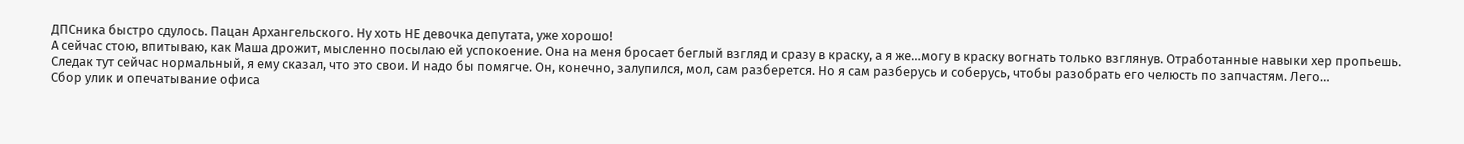ДПСника быстро сдулось. Пацан Архангельского. Ну хоть НЕ девочка депутата, уже хорошо!
А сейчас стою, впитываю, как Маша дрожит, мысленно посылаю ей успокоение. Она на меня бросает беглый взгляд и сразу в краску, а я же…могу в краску вогнать только взглянув. Отработанные навыки хер пропьешь.
Следак тут сейчас нормальный, я ему сказал, что это свои. И надо бы помягче. Он, конечно, залупился, мол, сам разберется. Но я сам разберусь и соберусь, чтобы разобрать его челюсть по запчастям. Лего…
Сбор улик и опечатывание офиса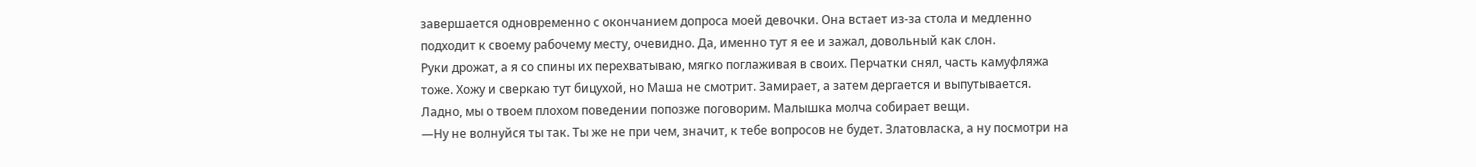завершается одновременно с окончанием допроса моей девочки. Она встает из-за стола и медленно подходит к своему рабочему месту, очевидно. Да, именно тут я ее и зажал, довольный как слон.
Руки дрожат, а я со спины их перехватываю, мягко поглаживая в своих. Перчатки снял, часть камуфляжа тоже. Хожу и сверкаю тут бицухой, но Маша не смотрит. Замирает, а затем дергается и выпутывается.
Ладно, мы о твоем плохом поведении попозже поговорим. Малышка молча собирает вещи.
—Ну не волнуйся ты так. Ты же не при чем, значит, к тебе вопросов не будет. Златовласка, а ну посмотри на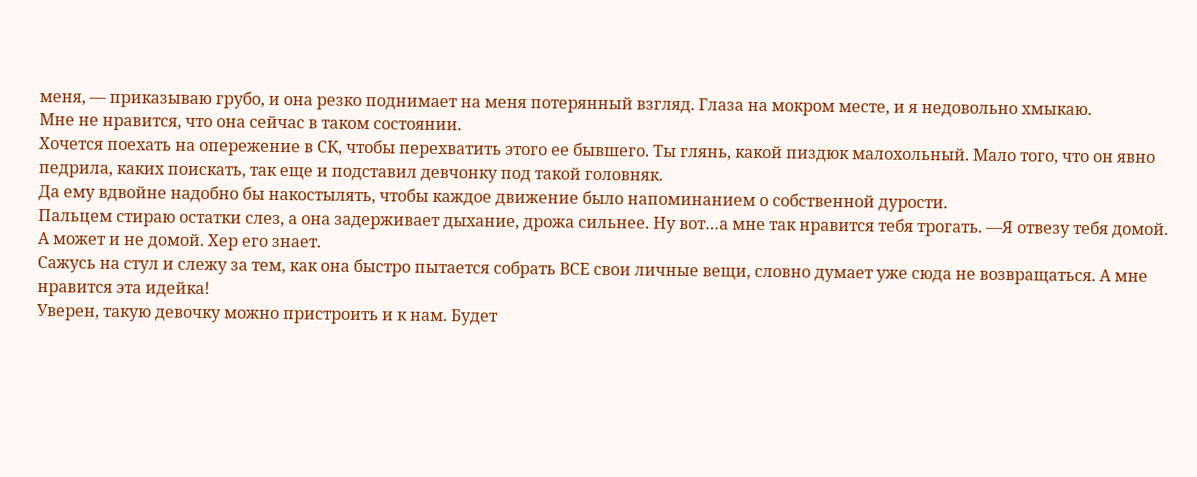меня, — приказываю грубо, и она резко поднимает на меня потерянный взгляд. Глаза на мокром месте, и я недовольно хмыкаю.
Мне не нравится, что она сейчас в таком состоянии.
Хочется поехать на опережение в СК, чтобы перехватить этого ее бывшего. Ты глянь, какой пиздюк малохольный. Мало того, что он явно педрила, каких поискать, так еще и подставил девчонку под такой головняк.
Да ему вдвойне надобно бы накостылять, чтобы каждое движение было напоминанием о собственной дурости.
Пальцем стираю остатки слез, а она задерживает дыхание, дрожа сильнее. Ну вот…а мне так нравится тебя трогать. —Я отвезу тебя домой.
А может и не домой. Хер его знает.
Сажусь на стул и слежу за тем, как она быстро пытается собрать ВСЕ свои личные вещи, словно думает уже сюда не возвращаться. А мне нравится эта идейка!
Уверен, такую девочку можно пристроить и к нам. Будет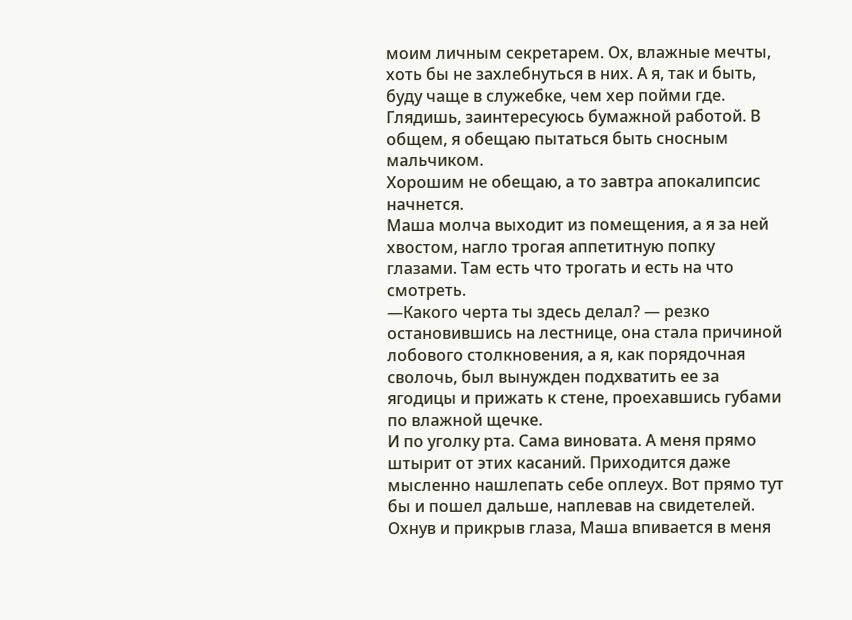моим личным секретарем. Ох, влажные мечты, хоть бы не захлебнуться в них. А я, так и быть, буду чаще в служебке, чем хер пойми где. Глядишь, заинтересуюсь бумажной работой. В общем, я обещаю пытаться быть сносным мальчиком.
Хорошим не обещаю, а то завтра апокалипсис начнется.
Маша молча выходит из помещения, а я за ней хвостом, нагло трогая аппетитную попку глазами. Там есть что трогать и есть на что смотреть.
—Какого черта ты здесь делал? — резко остановившись на лестнице, она стала причиной лобового столкновения, а я, как порядочная сволочь, был вынужден подхватить ее за ягодицы и прижать к стене, проехавшись губами по влажной щечке.
И по уголку рта. Сама виновата. А меня прямо штырит от этих касаний. Приходится даже мысленно нашлепать себе оплеух. Вот прямо тут бы и пошел дальше, наплевав на свидетелей.
Охнув и прикрыв глаза, Маша впивается в меня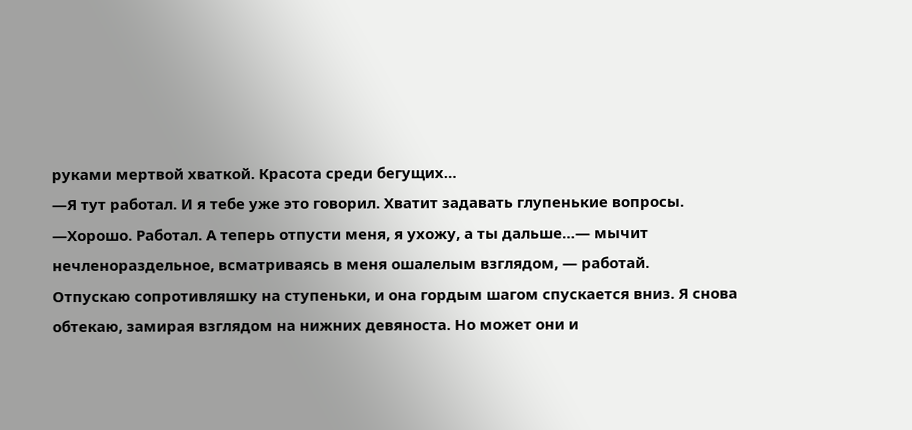руками мертвой хваткой. Красота среди бегущих…
—Я тут работал. И я тебе уже это говорил. Хватит задавать глупенькие вопросы.
—Хорошо. Работал. А теперь отпусти меня, я ухожу, а ты дальше…— мычит нечленораздельное, всматриваясь в меня ошалелым взглядом, — работай.
Отпускаю сопротивляшку на ступеньки, и она гордым шагом спускается вниз. Я снова обтекаю, замирая взглядом на нижних девяноста. Но может они и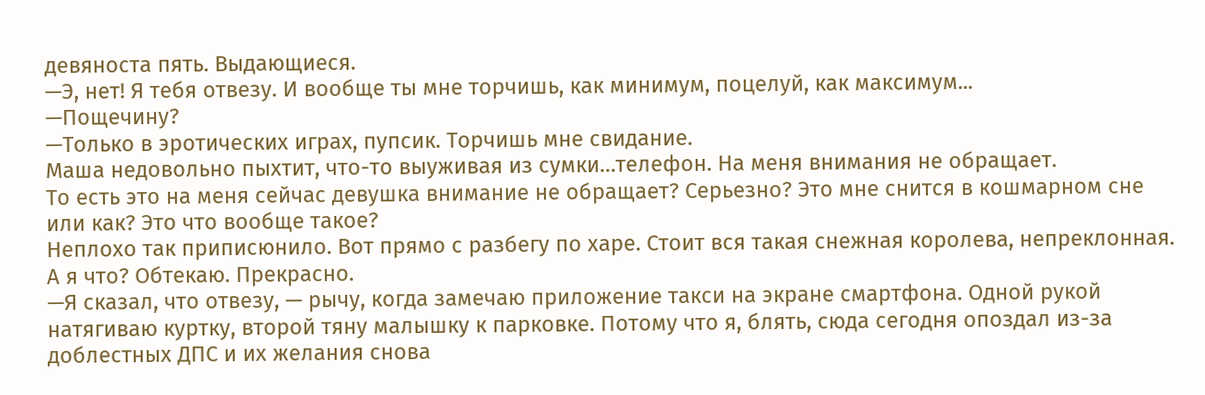девяноста пять. Выдающиеся.
—Э, нет! Я тебя отвезу. И вообще ты мне торчишь, как минимум, поцелуй, как максимум...
—Пощечину?
—Только в эротических играх, пупсик. Торчишь мне свидание.
Маша недовольно пыхтит, что-то выуживая из сумки…телефон. На меня внимания не обращает.
То есть это на меня сейчас девушка внимание не обращает? Серьезно? Это мне снится в кошмарном сне или как? Это что вообще такое?
Неплохо так приписюнило. Вот прямо с разбегу по харе. Стоит вся такая снежная королева, непреклонная. А я что? Обтекаю. Прекрасно.
—Я сказал, что отвезу, — рычу, когда замечаю приложение такси на экране смартфона. Одной рукой натягиваю куртку, второй тяну малышку к парковке. Потому что я, блять, сюда сегодня опоздал из-за доблестных ДПС и их желания снова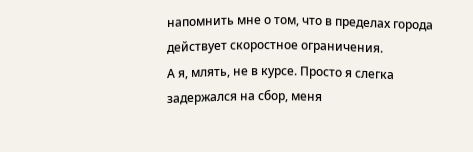напомнить мне о том, что в пределах города действует скоростное ограничения.
А я, млять, не в курсе. Просто я слегка задержался на сбор, меня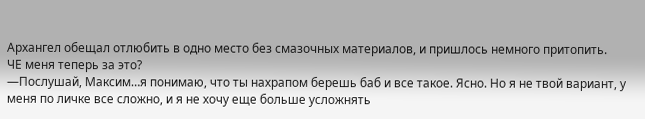Архангел обещал отлюбить в одно место без смазочных материалов, и пришлось немного притопить.
ЧЕ меня теперь за это?
—Послушай, Максим…я понимаю, что ты нахрапом берешь баб и все такое. Ясно. Но я не твой вариант, у меня по личке все сложно, и я не хочу еще больше усложнять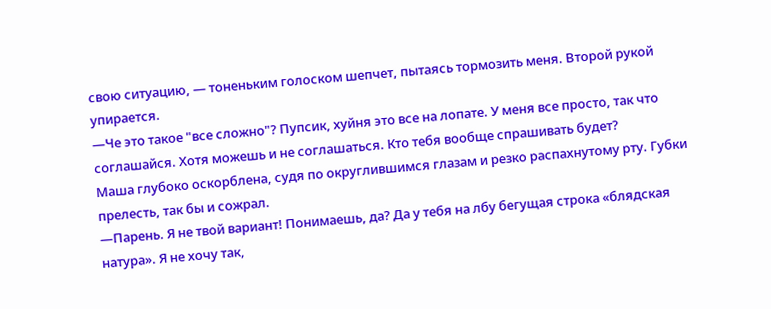свою ситуацию, — тоненьким голоском шепчет, пытаясь тормозить меня. Второй рукой упирается.
—Че это такое "все сложно"? Пупсик, хуйня это все на лопате. У меня все просто, так что соглашайся. Хотя можешь и не соглашаться. Кто тебя вообще спрашивать будет?
Маша глубоко оскорблена, судя по округлившимся глазам и резко распахнутому рту. Губки прелесть, так бы и сожрал.
—Парень. Я не твой вариант! Понимаешь, да? Да у тебя на лбу бегущая строка «блядская натура». Я не хочу так,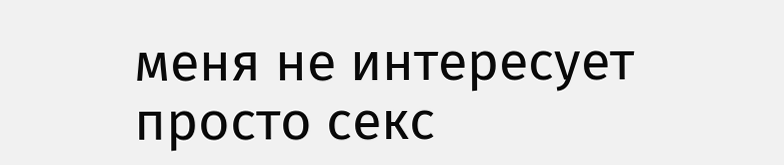меня не интересует просто секс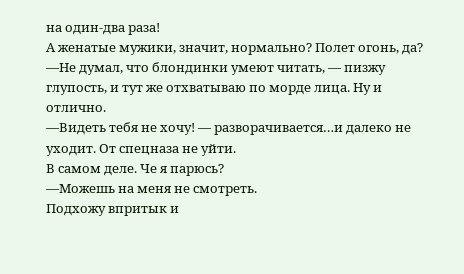на один-два раза!
А женатые мужики, значит, нормально? Полет огонь, да? —Не думал, что блондинки умеют читать, — пизжу глупость, и тут же отхватываю по морде лица. Ну и отлично.
—Видеть тебя не хочу! — разворачивается…и далеко не уходит. От спецназа не уйти.
В самом деле. Че я парюсь?
—Можешь на меня не смотреть.
Подхожу впритык и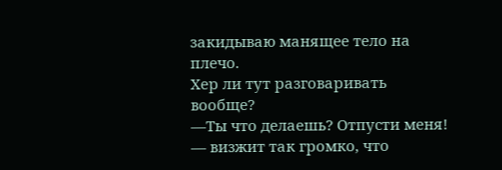закидываю манящее тело на плечо.
Хер ли тут разговаривать вообще?
—Ты что делаешь? Отпусти меня! — визжит так громко, что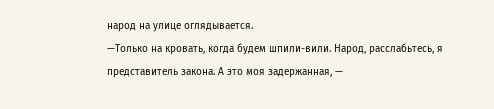народ на улице оглядывается.
—Только на кровать, когда будем шпили-вили. Народ, расслабьтесь, я представитель закона. А это моя задержанная, —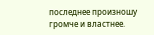последнее произношу громче и властнее.